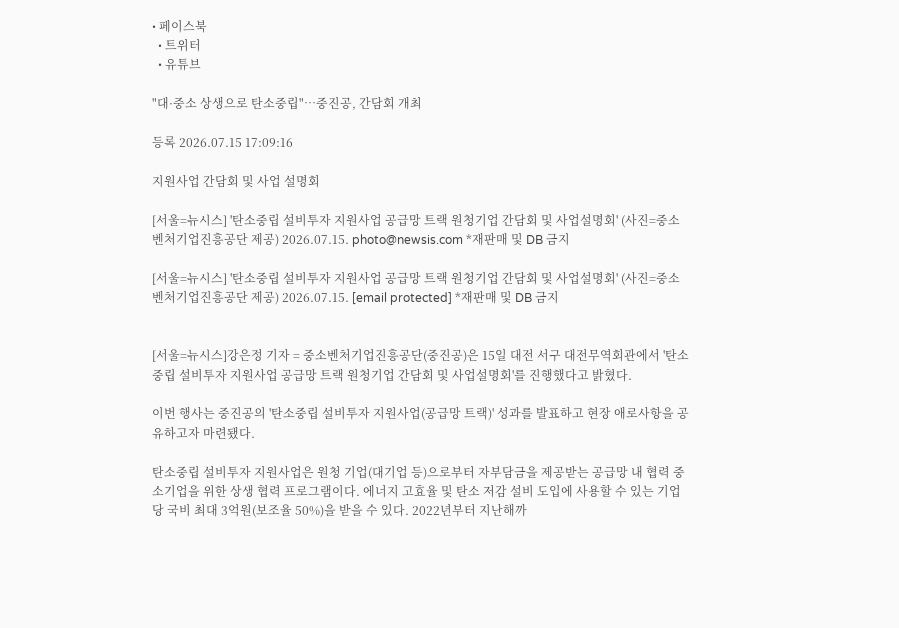• 페이스북
  • 트위터
  • 유튜브

"대·중소 상생으로 탄소중립"…중진공, 간담회 개최

등록 2026.07.15 17:09:16

지원사업 간담회 및 사업 설명회

[서울=뉴시스] '탄소중립 설비투자 지원사업 공급망 트랙 원청기업 간담회 및 사업설명회' (사진=중소벤처기업진흥공단 제공) 2026.07.15. photo@newsis.com *재판매 및 DB 금지

[서울=뉴시스] '탄소중립 설비투자 지원사업 공급망 트랙 원청기업 간담회 및 사업설명회' (사진=중소벤처기업진흥공단 제공) 2026.07.15. [email protected] *재판매 및 DB 금지


[서울=뉴시스]강은정 기자 = 중소벤처기업진흥공단(중진공)은 15일 대전 서구 대전무역회관에서 '탄소중립 설비투자 지원사업 공급망 트랙 원청기업 간담회 및 사업설명회'를 진행했다고 밝혔다.

이번 행사는 중진공의 '탄소중립 설비투자 지원사업(공급망 트랙)' 성과를 발표하고 현장 애로사항을 공유하고자 마련됐다.

탄소중립 설비투자 지원사업은 원청 기업(대기업 등)으로부터 자부담금을 제공받는 공급망 내 협력 중소기업을 위한 상생 협력 프로그램이다. 에너지 고효율 및 탄소 저감 설비 도입에 사용할 수 있는 기업당 국비 최대 3억원(보조율 50%)을 받을 수 있다. 2022년부터 지난해까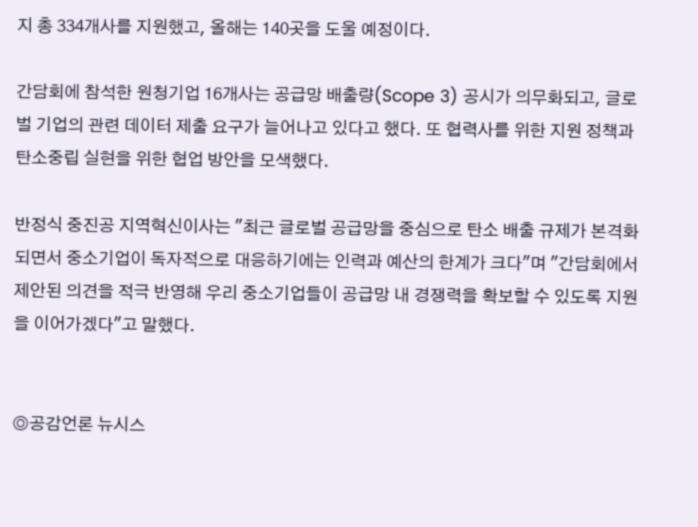지 총 334개사를 지원했고, 올해는 140곳을 도울 예정이다.

간담회에 참석한 원청기업 16개사는 공급망 배출량(Scope 3) 공시가 의무화되고, 글로벌 기업의 관련 데이터 제출 요구가 늘어나고 있다고 했다. 또 협력사를 위한 지원 정책과 탄소중립 실현을 위한 협업 방안을 모색했다.

반정식 중진공 지역혁신이사는 "최근 글로벌 공급망을 중심으로 탄소 배출 규제가 본격화되면서 중소기업이 독자적으로 대응하기에는 인력과 예산의 한계가 크다"며 "간담회에서 제안된 의견을 적극 반영해 우리 중소기업들이 공급망 내 경쟁력을 확보할 수 있도록 지원을 이어가겠다"고 말했다.


◎공감언론 뉴시스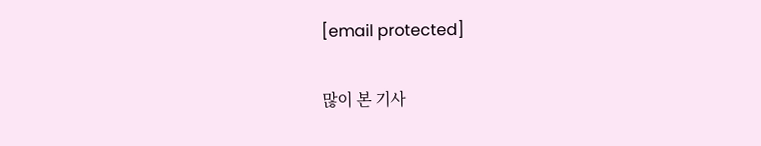[email protected]

많이 본 기사